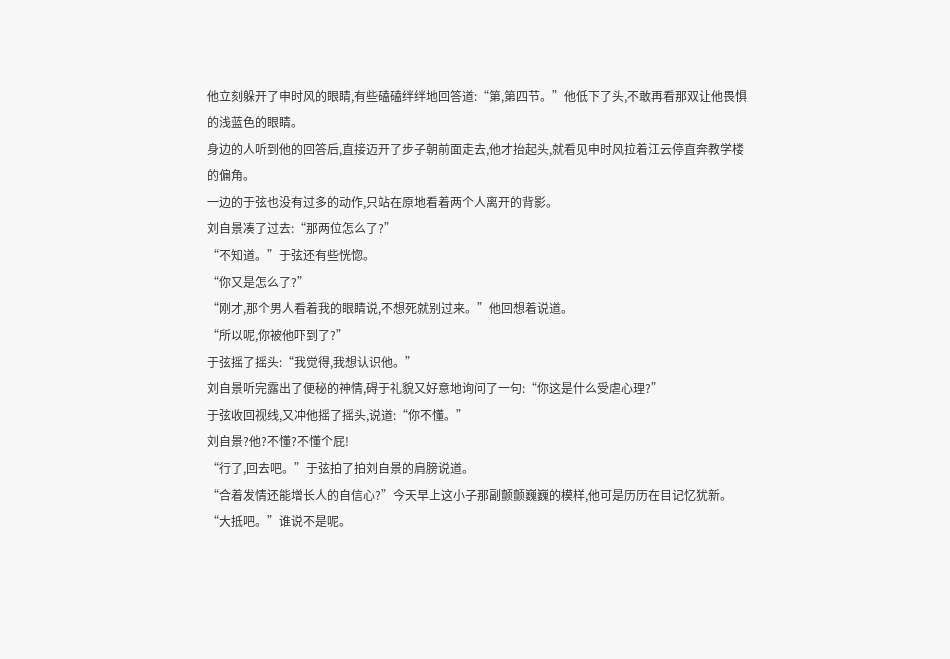他立刻躲开了申时风的眼睛,有些磕磕绊绊地回答道:“第,第四节。”他低下了头,不敢再看那双让他畏惧的浅蓝色的眼睛。
身边的人听到他的回答后,直接迈开了步子朝前面走去,他才抬起头,就看见申时风拉着江云停直奔教学楼的偏角。
一边的于弦也没有过多的动作,只站在原地看着两个人离开的背影。
刘自景凑了过去:“那两位怎么了?”
“不知道。”于弦还有些恍惚。
“你又是怎么了?”
“刚才,那个男人看着我的眼睛说,不想死就别过来。”他回想着说道。
“所以呢,你被他吓到了?”
于弦摇了摇头:“我觉得,我想认识他。”
刘自景听完露出了便秘的神情,碍于礼貌又好意地询问了一句:“你这是什么受虐心理?”
于弦收回视线,又冲他摇了摇头,说道:“你不懂。”
刘自景?他?不懂?不懂个屁!
“行了,回去吧。”于弦拍了拍刘自景的肩膀说道。
“合着发情还能增长人的自信心?”今天早上这小子那副颤颤巍巍的模样,他可是历历在目记忆犹新。
“大抵吧。”谁说不是呢。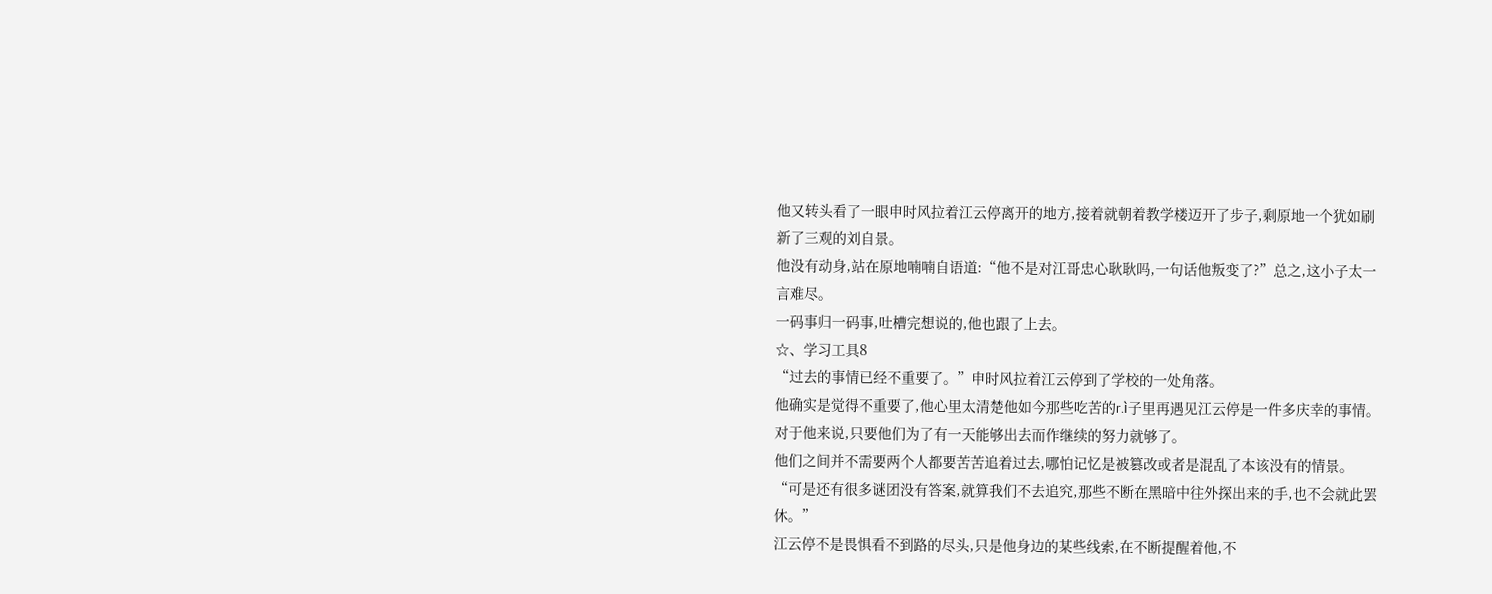他又转头看了一眼申时风拉着江云停离开的地方,接着就朝着教学楼迈开了步子,剩原地一个犹如刷新了三观的刘自景。
他没有动身,站在原地喃喃自语道:“他不是对江哥忠心耿耿吗,一句话他叛变了?”总之,这小子太一言难尽。
一码事归一码事,吐槽完想说的,他也跟了上去。
☆、学习工具8
“过去的事情已经不重要了。”申时风拉着江云停到了学校的一处角落。
他确实是觉得不重要了,他心里太清楚他如今那些吃苦的r.ì子里再遇见江云停是一件多庆幸的事情。
对于他来说,只要他们为了有一天能够出去而作继续的努力就够了。
他们之间并不需要两个人都要苦苦追着过去,哪怕记忆是被篡改或者是混乱了本该没有的情景。
“可是还有很多谜团没有答案,就算我们不去追究,那些不断在黑暗中往外探出来的手,也不会就此罢休。”
江云停不是畏惧看不到路的尽头,只是他身边的某些线索,在不断提醒着他,不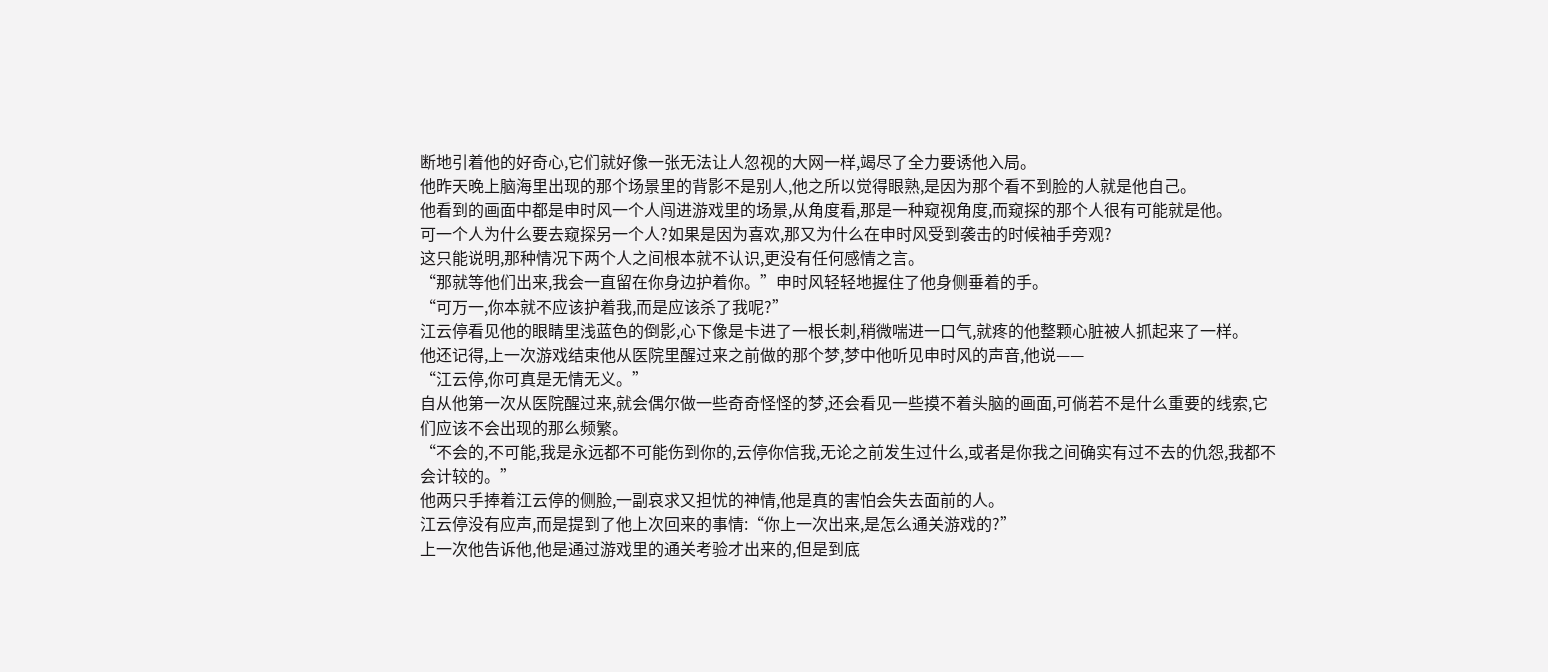断地引着他的好奇心,它们就好像一张无法让人忽视的大网一样,竭尽了全力要诱他入局。
他昨天晚上脑海里出现的那个场景里的背影不是别人,他之所以觉得眼熟,是因为那个看不到脸的人就是他自己。
他看到的画面中都是申时风一个人闯进游戏里的场景,从角度看,那是一种窥视角度,而窥探的那个人很有可能就是他。
可一个人为什么要去窥探另一个人?如果是因为喜欢,那又为什么在申时风受到袭击的时候袖手旁观?
这只能说明,那种情况下两个人之间根本就不认识,更没有任何感情之言。
“那就等他们出来,我会一直留在你身边护着你。”申时风轻轻地握住了他身侧垂着的手。
“可万一,你本就不应该护着我,而是应该杀了我呢?”
江云停看见他的眼睛里浅蓝色的倒影,心下像是卡进了一根长刺,稍微喘进一口气,就疼的他整颗心脏被人抓起来了一样。
他还记得,上一次游戏结束他从医院里醒过来之前做的那个梦,梦中他听见申时风的声音,他说——
“江云停,你可真是无情无义。”
自从他第一次从医院醒过来,就会偶尔做一些奇奇怪怪的梦,还会看见一些摸不着头脑的画面,可倘若不是什么重要的线索,它们应该不会出现的那么频繁。
“不会的,不可能,我是永远都不可能伤到你的,云停你信我,无论之前发生过什么,或者是你我之间确实有过不去的仇怨,我都不会计较的。”
他两只手捧着江云停的侧脸,一副哀求又担忧的神情,他是真的害怕会失去面前的人。
江云停没有应声,而是提到了他上次回来的事情:“你上一次出来,是怎么通关游戏的?”
上一次他告诉他,他是通过游戏里的通关考验才出来的,但是到底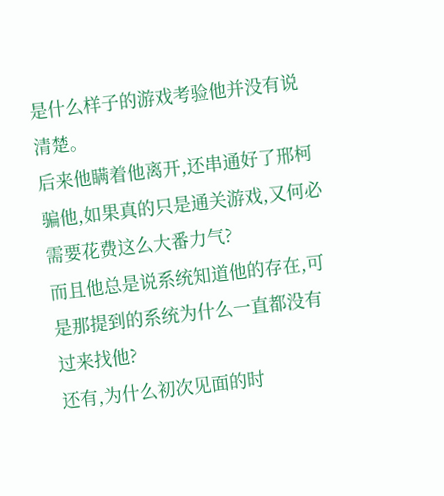是什么样子的游戏考验他并没有说清楚。
后来他瞒着他离开,还串通好了邢柯骗他,如果真的只是通关游戏,又何必需要花费这么大番力气?
而且他总是说系统知道他的存在,可是那提到的系统为什么一直都没有过来找他?
还有,为什么初次见面的时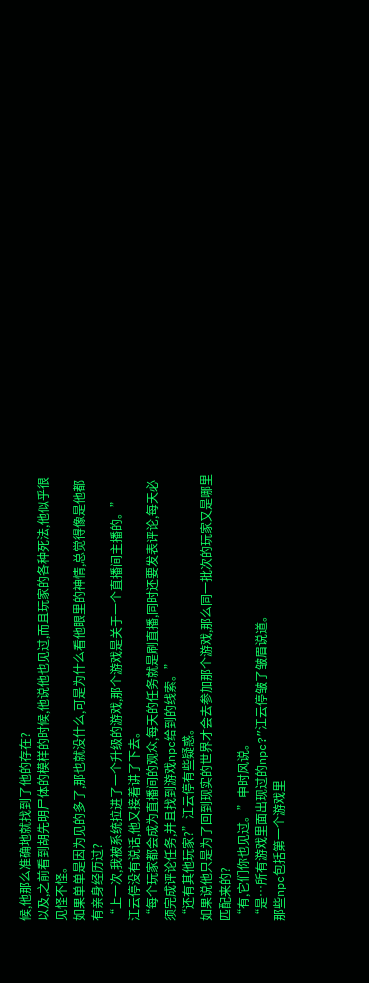候,他那么准确地就找到了他的存在?
以及,之前看到胡先明尸体的模样的时候,他说他也见过,而且玩家的各种死法,他似乎很见怪不怪。
如果单单是因为见的多了,那也就没什么,可是为什么看他眼里的神情,总觉得像是他都有亲身经历过?
“上一次,我被系统拉进了一个升级的游戏,那个游戏是关于一个直播间主播的。”
江云停没有说话,他又接着讲了下去。
“每个玩家都会成为直播间的观众,每天的任务就是刷直播,同时还要发表评论,每天必须完成评论任务,并且找到游戏npc给到的线索。”
“还有其他玩家?”江云停有些疑惑。
如果说他只是为了回到现实的世界才会去参加那个游戏,那么同一批次的玩家又是哪里匹配来的?
“有,它们你也见过。”申时风说。
“是…所有游戏里面出现过的npc?”江云停皱了皱眉说道。
那些npc包括第一个游戏里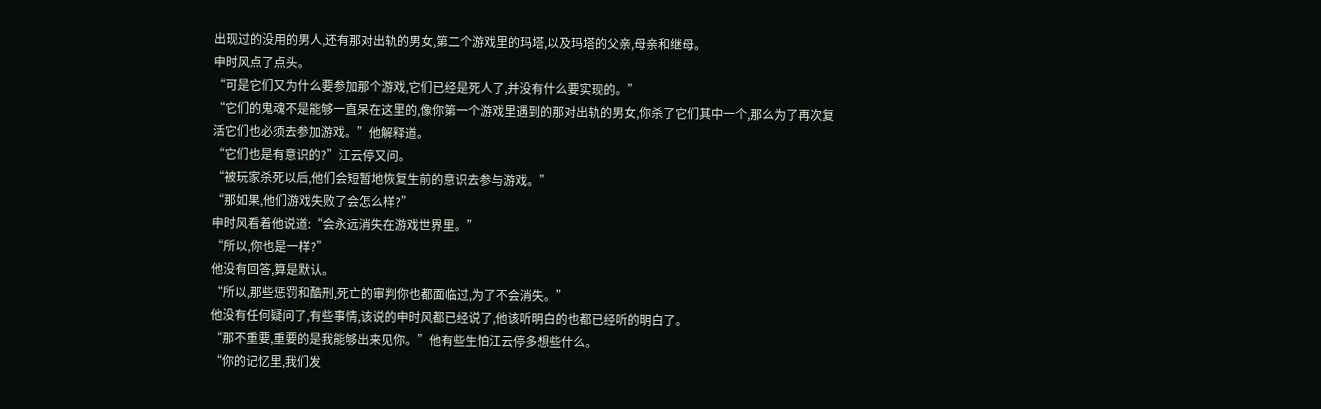出现过的没用的男人,还有那对出轨的男女,第二个游戏里的玛塔,以及玛塔的父亲,母亲和继母。
申时风点了点头。
“可是它们又为什么要参加那个游戏,它们已经是死人了,并没有什么要实现的。”
“它们的鬼魂不是能够一直呆在这里的,像你第一个游戏里遇到的那对出轨的男女,你杀了它们其中一个,那么为了再次复活它们也必须去参加游戏。”他解释道。
“它们也是有意识的?”江云停又问。
“被玩家杀死以后,他们会短暂地恢复生前的意识去参与游戏。”
“那如果,他们游戏失败了会怎么样?”
申时风看着他说道:“会永远消失在游戏世界里。”
“所以,你也是一样?”
他没有回答,算是默认。
“所以,那些惩罚和酷刑,死亡的审判你也都面临过,为了不会消失。”
他没有任何疑问了,有些事情,该说的申时风都已经说了,他该听明白的也都已经听的明白了。
“那不重要,重要的是我能够出来见你。”他有些生怕江云停多想些什么。
“你的记忆里,我们发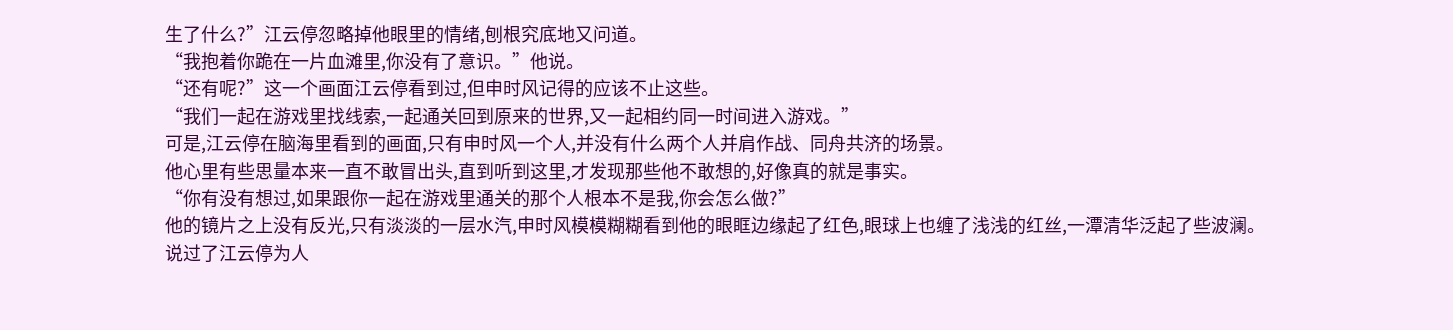生了什么?”江云停忽略掉他眼里的情绪,刨根究底地又问道。
“我抱着你跪在一片血滩里,你没有了意识。”他说。
“还有呢?”这一个画面江云停看到过,但申时风记得的应该不止这些。
“我们一起在游戏里找线索,一起通关回到原来的世界,又一起相约同一时间进入游戏。”
可是,江云停在脑海里看到的画面,只有申时风一个人,并没有什么两个人并肩作战、同舟共济的场景。
他心里有些思量本来一直不敢冒出头,直到听到这里,才发现那些他不敢想的,好像真的就是事实。
“你有没有想过,如果跟你一起在游戏里通关的那个人根本不是我,你会怎么做?”
他的镜片之上没有反光,只有淡淡的一层水汽,申时风模模糊糊看到他的眼眶边缘起了红色,眼球上也缠了浅浅的红丝,一潭清华泛起了些波澜。
说过了江云停为人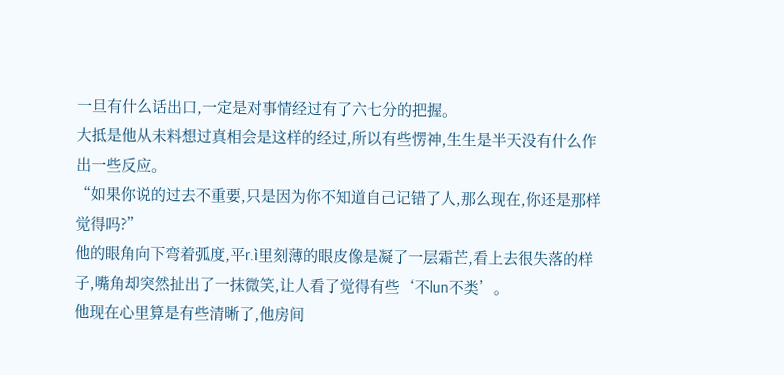一旦有什么话出口,一定是对事情经过有了六七分的把握。
大抵是他从未料想过真相会是这样的经过,所以有些愣神,生生是半天没有什么作出一些反应。
“如果你说的过去不重要,只是因为你不知道自己记错了人,那么现在,你还是那样觉得吗?”
他的眼角向下弯着弧度,平r.ì里刻薄的眼皮像是凝了一层霜芒,看上去很失落的样子,嘴角却突然扯出了一抹微笑,让人看了觉得有些‘不lun不类’。
他现在心里算是有些清晰了,他房间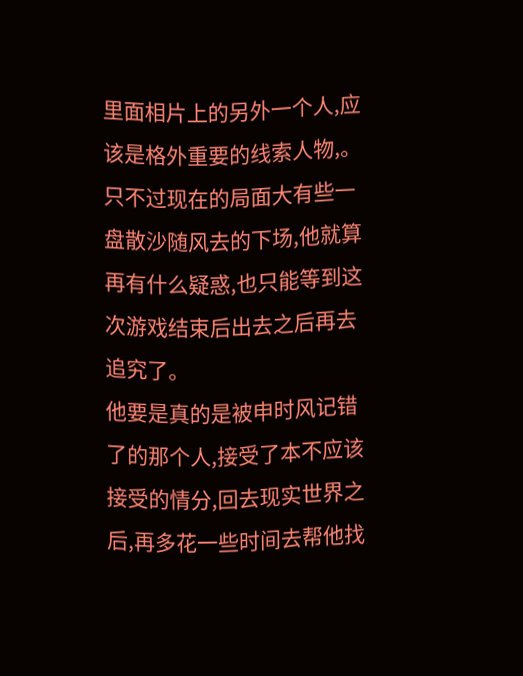里面相片上的另外一个人,应该是格外重要的线索人物,。
只不过现在的局面大有些一盘散沙随风去的下场,他就算再有什么疑惑,也只能等到这次游戏结束后出去之后再去追究了。
他要是真的是被申时风记错了的那个人,接受了本不应该接受的情分,回去现实世界之后,再多花一些时间去帮他找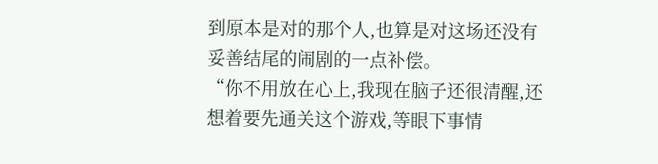到原本是对的那个人,也算是对这场还没有妥善结尾的闹剧的一点补偿。
“你不用放在心上,我现在脑子还很清醒,还想着要先通关这个游戏,等眼下事情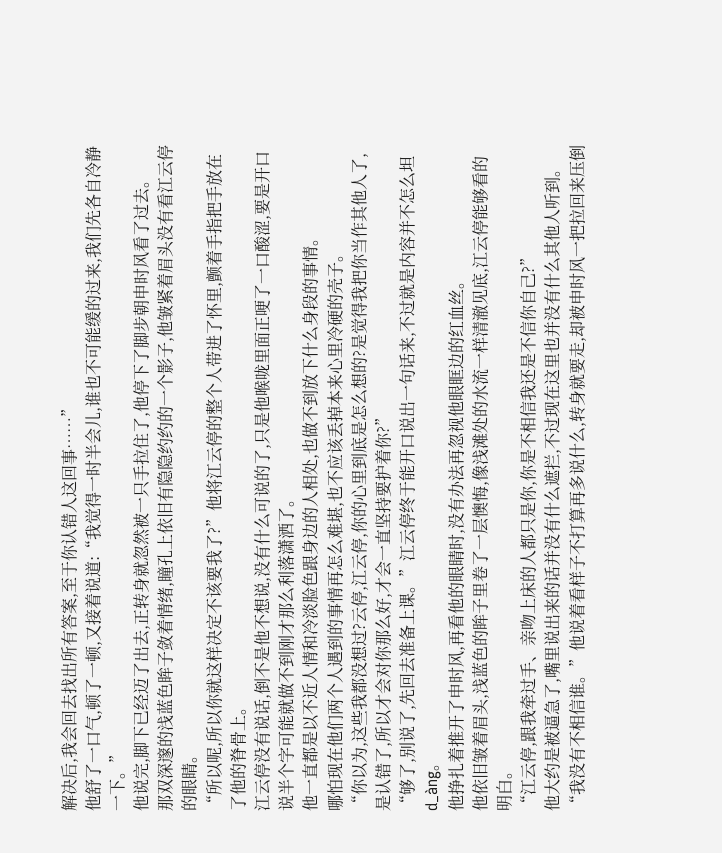解决后,我会回去找出所有答案,至于你认错人这回事……”
他舒了一口气,顿了一顿,又接着说道:“我觉得一时半会儿,谁也不可能缓的过来,我们先各自冷静一下。”
他说完,脚下已经迈了出去,正转身就忽然被一只手拉住了,他停下了脚步朝申时风看了过去。
那双深邃的浅蓝色眸子敛着情绪,瞳孔上依旧有隐隐约约的一个影子,他皱紧着眉头没有看江云停的眼睛。
“所以呢,所以你就这样决定不该要我了?”他将江云停的整个人带进了怀里,颤着手指把手放在了他的脊骨上。
江云停没有说话,倒不是他不想说,没有什么可说的了,只是他喉咙里面正哽了一口酸涩,要是开口说半个字可能就做不到刚才那么利落潇洒了。
他一直都是以不近人情和冷淡脸色跟身边的人相处,也做不到放下什么身段的事情。
哪怕现在他们两个人遇到的事情再怎么难堪,也不应该丢掉本来心里冷硬的壳子。
“你以为,这些我都没想过?云停,江云停,你的心里到底是怎么想的?是觉得我把你当作其他人了,是认错了,所以才会对你那么好,才会一直坚持要护着你?”
“够了,别说了,先回去准备上课。”江云停终于能开口说出一句话来,不过就是内容并不怎么坦d_àng。
他挣扎着推开了申时风,再看他的眼睛时,没有办法再忽视他眼眶边的红血丝。
他依旧皱着眉头,浅蓝色的眸子里卷了一层懊悔,像浅滩处的水流一样清澈见底,江云停能够看的明白。
“江云停,跟我牵过手、亲吻上床的人都只是你,你是不相信我还是不信你自己?”
他大约是被逼急了,嘴里说出来的话并没有什么遮拦,不过现在这里也并没有什么其他人听到。
“我没有不相信谁。”他说着看样子不打算再多说什么,转身就要走,却被申时风一把拉回来压倒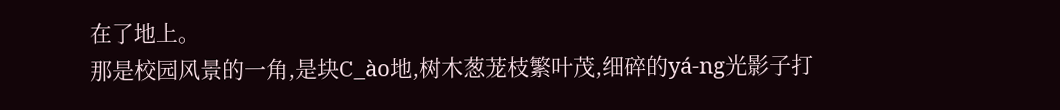在了地上。
那是校园风景的一角,是块C_ào地,树木葱茏枝繁叶茂,细碎的yá-ng光影子打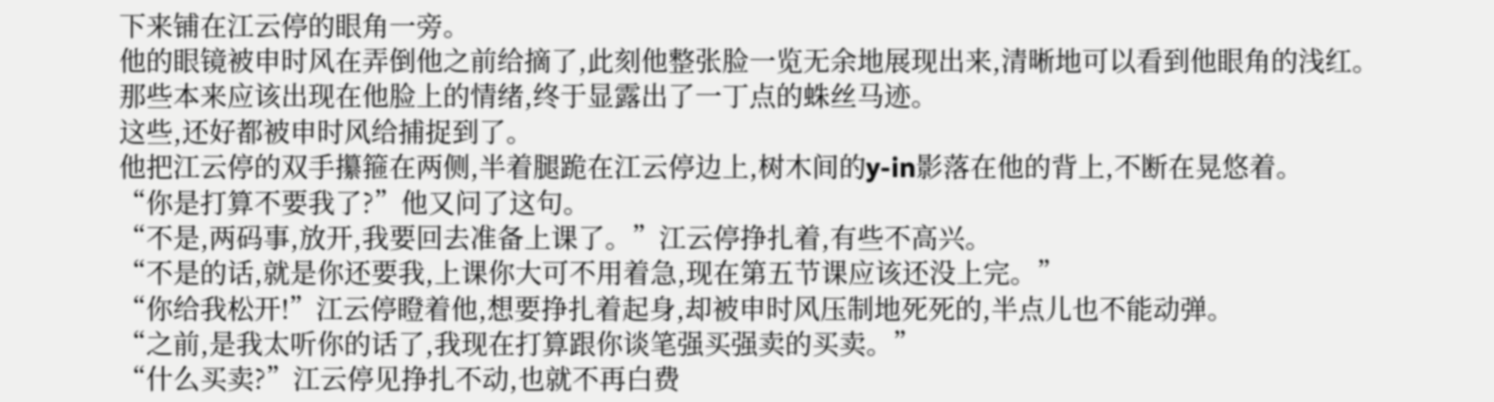下来铺在江云停的眼角一旁。
他的眼镜被申时风在弄倒他之前给摘了,此刻他整张脸一览无余地展现出来,清晰地可以看到他眼角的浅红。
那些本来应该出现在他脸上的情绪,终于显露出了一丁点的蛛丝马迹。
这些,还好都被申时风给捕捉到了。
他把江云停的双手攥箍在两侧,半着腿跪在江云停边上,树木间的y-in影落在他的背上,不断在晃悠着。
“你是打算不要我了?”他又问了这句。
“不是,两码事,放开,我要回去准备上课了。”江云停挣扎着,有些不高兴。
“不是的话,就是你还要我,上课你大可不用着急,现在第五节课应该还没上完。”
“你给我松开!”江云停瞪着他,想要挣扎着起身,却被申时风压制地死死的,半点儿也不能动弹。
“之前,是我太听你的话了,我现在打算跟你谈笔强买强卖的买卖。”
“什么买卖?”江云停见挣扎不动,也就不再白费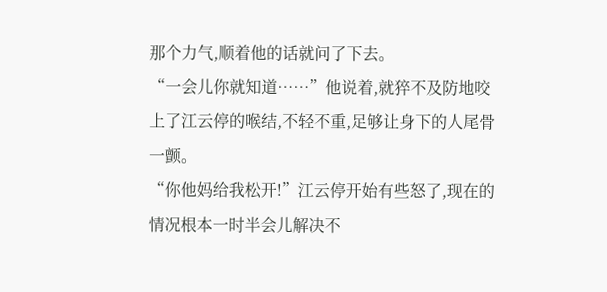那个力气,顺着他的话就问了下去。
“一会儿你就知道……”他说着,就猝不及防地咬上了江云停的喉结,不轻不重,足够让身下的人尾骨一颤。
“你他妈给我松开!”江云停开始有些怒了,现在的情况根本一时半会儿解决不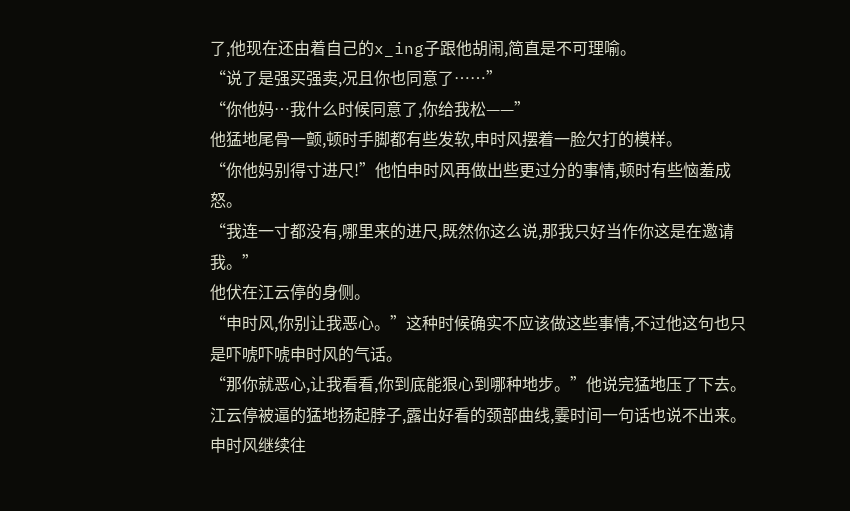了,他现在还由着自己的x_ing子跟他胡闹,简直是不可理喻。
“说了是强买强卖,况且你也同意了……”
“你他妈…我什么时候同意了,你给我松——”
他猛地尾骨一颤,顿时手脚都有些发软,申时风摆着一脸欠打的模样。
“你他妈别得寸进尺!”他怕申时风再做出些更过分的事情,顿时有些恼羞成怒。
“我连一寸都没有,哪里来的进尺,既然你这么说,那我只好当作你这是在邀请我。”
他伏在江云停的身侧。
“申时风,你别让我恶心。”这种时候确实不应该做这些事情,不过他这句也只是吓唬吓唬申时风的气话。
“那你就恶心,让我看看,你到底能狠心到哪种地步。”他说完猛地压了下去。
江云停被逼的猛地扬起脖子,露出好看的颈部曲线,霎时间一句话也说不出来。
申时风继续往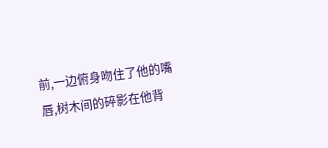前,一边俯身吻住了他的嘴唇,树木间的碎影在他背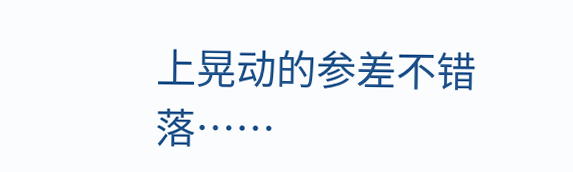上晃动的参差不错落……